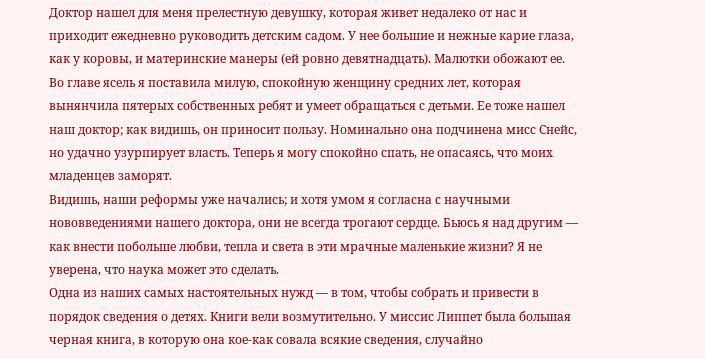Доктор нашел для меня прелестную девушку, которая живет недалеко от нас и приходит ежедневно руководить детским садом. У нее большие и нежные карие глаза, как у коровы, и материнские манеры (ей ровно девятнадцать). Малютки обожают ее. Во главе ясель я поставила милую, спокойную женщину средних лет, которая вынянчила пятерых собственных ребят и умеет обращаться с детьми. Ее тоже нашел наш доктор; как видишь, он приносит пользу. Номинально она подчинена мисс Снейс, но удачно узурпирует власть. Теперь я могу спокойно спать, не опасаясь, что моих младенцев заморят.
Видишь, наши реформы уже начались; и хотя умом я согласна с научными нововведениями нашего доктора, они не всегда трогают сердце. Бьюсь я над другим — как внести побольше любви, тепла и света в эти мрачные маленькие жизни? Я не уверена, что наука может это сделать.
Одна из наших самых настоятельных нужд — в том, чтобы собрать и привести в порядок сведения о детях. Книги вели возмутительно. У миссис Липпет была большая черная книга, в которую она кое-как совала всякие сведения, случайно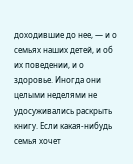доходившие до нее, — и о семьях наших детей, и об их поведении, и о здоровье. Иногда они целыми неделями не удосуживались раскрыть книгу. Если какая-нибудь семья хочет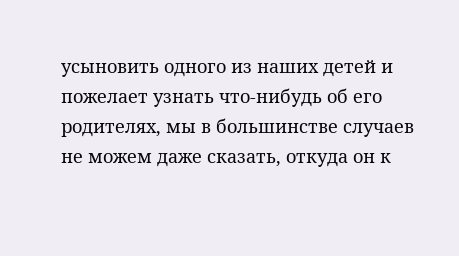усыновить одного из наших детей и пожелает узнать что-нибудь об его родителях, мы в большинстве случаев не можем даже сказать, откуда он к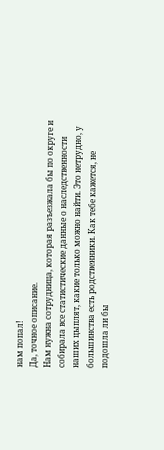нам попал!
Да, точное описание.
Нам нужна сотрудница, которая разъезжала бы по округе и собирала все статистические данные о наследственности наших цыплят, какие только можно найти. Это нетрудно, у большинства есть родственники. Как тебе кажется, не подошла ли бы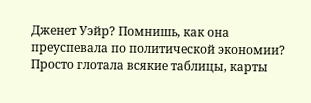Дженет Уэйр? Помнишь, как она преуспевала по политической экономии? Просто глотала всякие таблицы, карты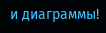и диаграммы!